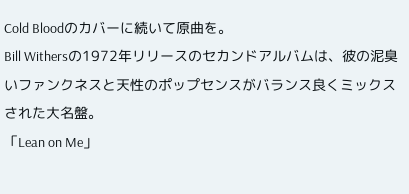Cold Bloodのカバーに続いて原曲を。
Bill Withersの1972年リリースのセカンドアルバムは、彼の泥臭いファンクネスと天性のポップセンスがバランス良くミックスされた大名盤。
「Lean on Me」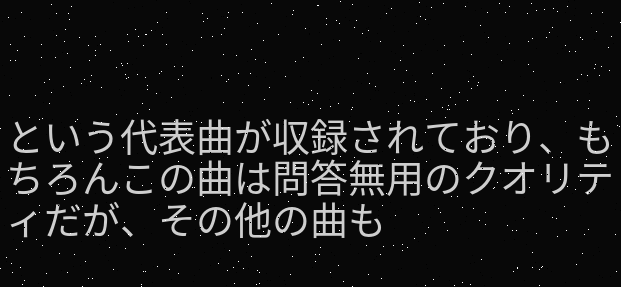という代表曲が収録されており、もちろんこの曲は問答無用のクオリティだが、その他の曲も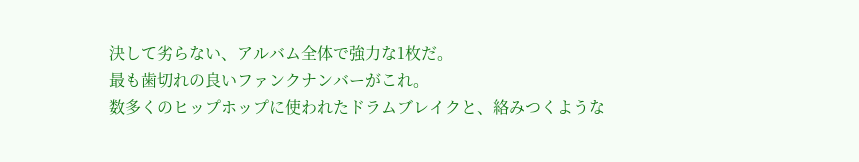決して劣らない、アルバム全体で強力な1枚だ。
最も歯切れの良いファンクナンバーがこれ。
数多くのヒップホップに使われたドラムブレイクと、絡みつくような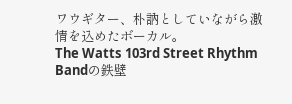ワウギター、朴訥としていながら激情を込めたボーカル。
The Watts 103rd Street Rhythm Bandの鉄壁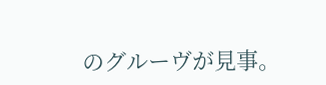のグルーヴが見事。